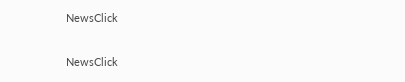NewsClick

NewsClick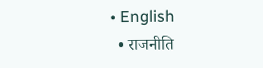• English
  • राजनीति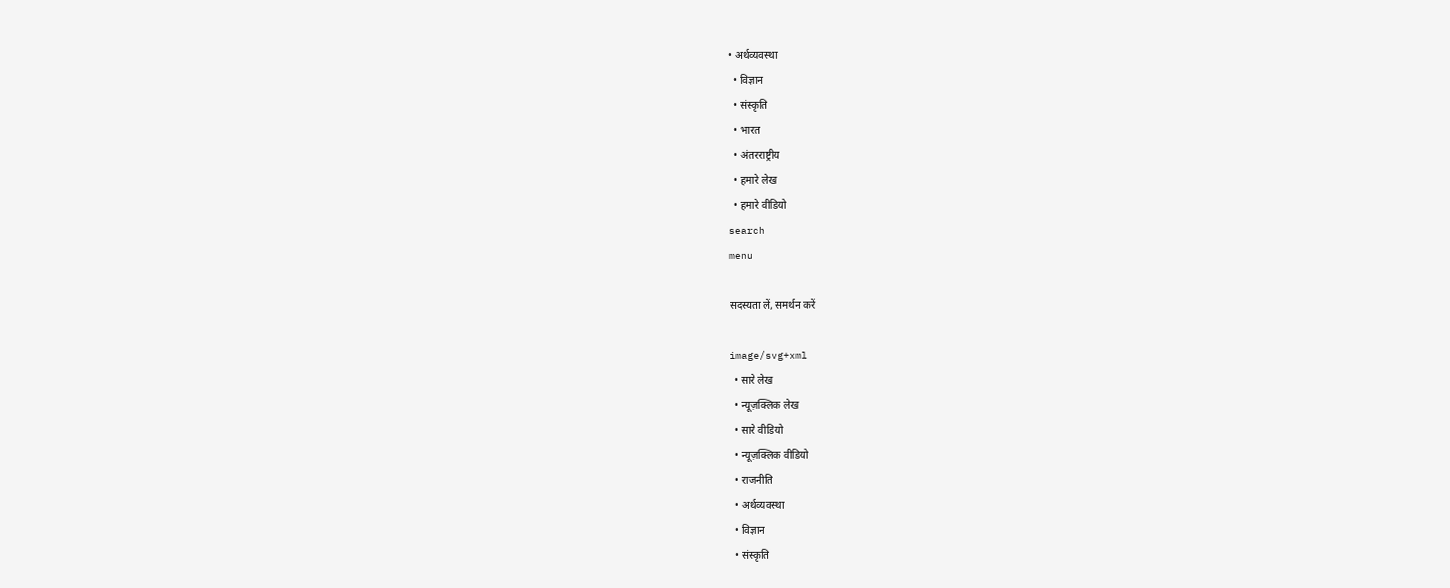• अर्थव्यवस्था
  • विज्ञान
  • संस्कृति
  • भारत
  • अंतरराष्ट्रीय
  • हमारे लेख
  • हमारे वीडियो
search
menu

सदस्यता लें, समर्थन करें

image/svg+xml
  • सारे लेख
  • न्यूज़क्लिक लेख
  • सारे वीडियो
  • न्यूज़क्लिक वीडियो
  • राजनीति
  • अर्थव्यवस्था
  • विज्ञान
  • संस्कृति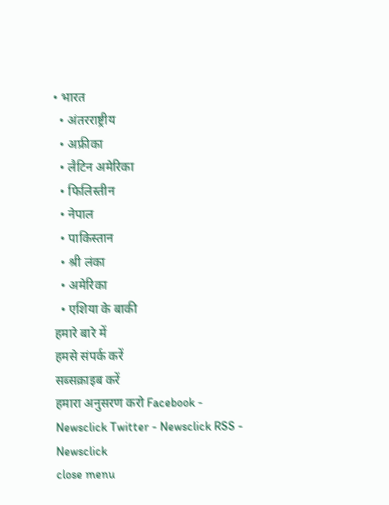• भारत
  • अंतरराष्ट्रीय
  • अफ्रीका
  • लैटिन अमेरिका
  • फिलिस्तीन
  • नेपाल
  • पाकिस्तान
  • श्री लंका
  • अमेरिका
  • एशिया के बाकी
हमारे बारे में
हमसे संपर्क करें
सब्सक्राइब करें
हमारा अनुसरण करो Facebook - Newsclick Twitter - Newsclick RSS - Newsclick
close menu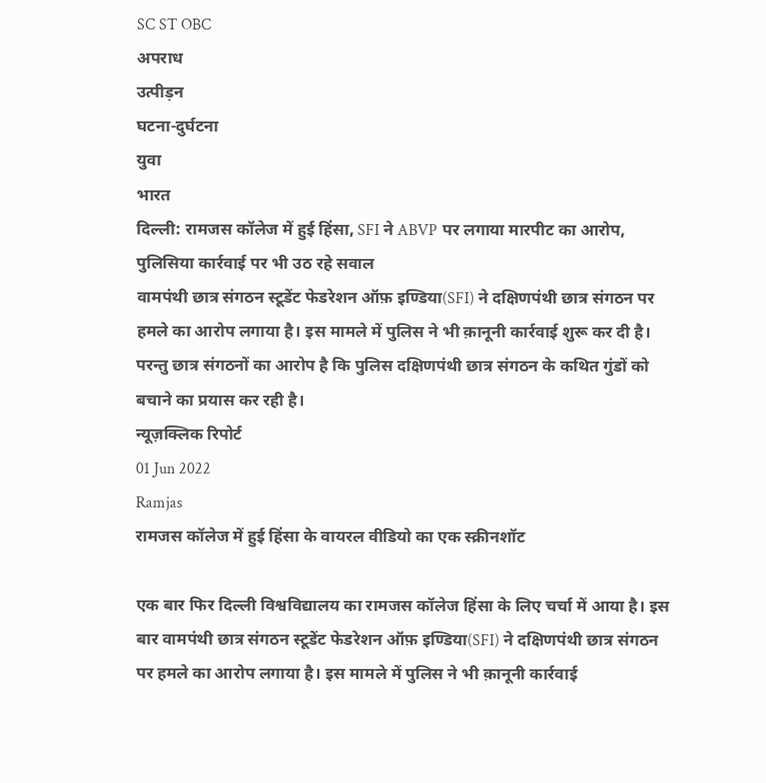SC ST OBC
अपराध
उत्पीड़न
घटना-दुर्घटना
युवा
भारत
दिल्ली: रामजस कॉलेज में हुई हिंसा, SFI ने ABVP पर लगाया मारपीट का आरोप, पुलिसिया कार्रवाई पर भी उठ रहे सवाल
वामपंथी छात्र संगठन स्टूडेंट फेडरेशन ऑफ़ इण्डिया(SFI) ने दक्षिणपंथी छात्र संगठन पर हमले का आरोप लगाया है। इस मामले में पुलिस ने भी क़ानूनी कार्रवाई शुरू कर दी है। परन्तु छात्र संगठनों का आरोप है कि पुलिस दक्षिणपंथी छात्र संगठन के कथित गुंडों को बचाने का प्रयास कर रही है।
न्यूज़क्लिक रिपोर्ट
01 Jun 2022
Ramjas
रामजस कॉलेज में हुई हिंसा के वायरल वीडियो का एक स्क्रीनशॉट

एक बार फिर दिल्ली विश्वविद्यालय का रामजस कॉलेज हिंसा के लिए चर्चा में आया है। इस बार वामपंथी छात्र संगठन स्टूडेंट फेडरेशन ऑफ़ इण्डिया(SFI) ने दक्षिणपंथी छात्र संगठन पर हमले का आरोप लगाया है। इस मामले में पुलिस ने भी क़ानूनी कार्रवाई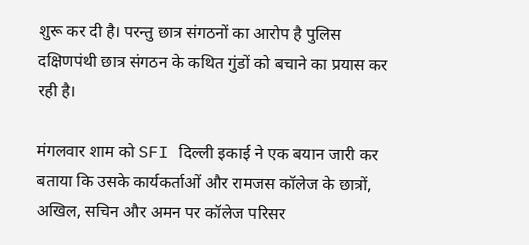शुरू कर दी है। परन्तु छात्र संगठनों का आरोप है पुलिस दक्षिणपंथी छात्र संगठन के कथित गुंडों को बचाने का प्रयास कर रही है।

मंगलवार शाम को SFI दिल्ली इकाई ने एक बयान जारी कर बताया कि उसके कार्यकर्ताओं और रामजस कॉलेज के छात्रों, अखिल, सचिन और अमन पर कॉलेज परिसर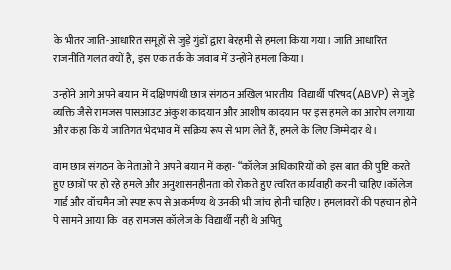के भीतर जाति-आधारित समूहों से जुड़े गुंडों द्वारा बेरहमी से हमला किया गया। जाति आधारित राजनीति गलत क्यों है, इस एक तर्क के जवाब में उन्होंने हमला किया।

उन्होंने आगे अपने बयान में दक्षिणपंथी छात्र संगठन अखिल भारतीय  विद्यार्थी परिषद(ABVP) से जुड़े व्यक्ति जैसे रामजस पासआउट अंकुश कादयान और आशीष कादयान पर इस हमले का आरोप लगाया और कहा कि ये जातिगत भेदभाव में सक्रिय रूप से भाग लेते हैं, हमले के लिए जिम्मेदार थे।

वाम छात्र संगठन के नेताओ ने अपने बयान में कहा- “कॉलेज अधिकारियों को इस बात की पुष्टि करते हुए छात्रों पर हो रहे हमले और अनुशासनहीनता को रोकते हुए त्वरित कार्यवाही करनी चाहिए।कॉलेज गार्ड और वॉचमैन जो स्पष्ट रूप से अकर्मण्य थे उनकी भी जांच होनी चाहिए। हमलावरों की पहचान होने पे सामने आया कि  वह रामजस कॉलेज के विद्यार्थी नही थे अपितु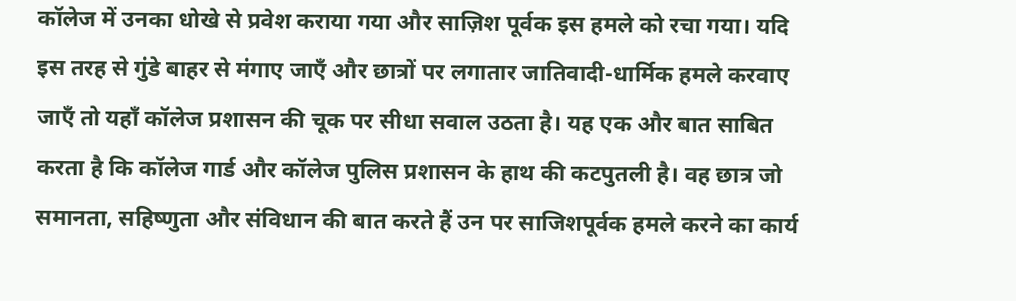कॉलेज में उनका धोखे से प्रवेश कराया गया और साज़िश पूर्वक इस हमले को रचा गया। यदि इस तरह से गुंडे बाहर से मंगाए जाएँ और छात्रों पर लगातार जातिवादी-धार्मिक हमले करवाए जाएँ तो यहाँ कॉलेज प्रशासन की चूक पर सीधा सवाल उठता है। यह एक और बात साबित करता है कि कॉलेज गार्ड और कॉलेज पुलिस प्रशासन के हाथ की कटपुतली है। वह छात्र जो समानता, सहिष्णुता और संविधान की बात करते हैं उन पर साजिशपूर्वक हमले करने का कार्य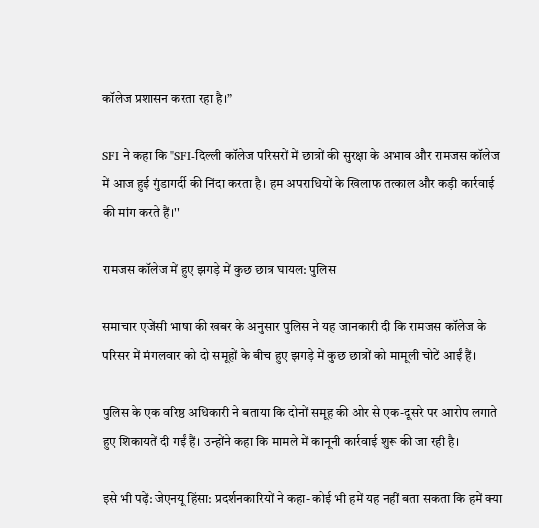कॉलेज प्रशासन करता रहा है।”

SFI ने कहा कि "SFI-दिल्ली कॉलेज परिसरों में छात्रों की सुरक्षा के अभाव और रामजस कॉलेज में आज हुई गुंडागर्दी की निंदा करता है। हम अपराधियों के खिलाफ तत्काल और कड़ी कार्रवाई की मांग करते हैं।''

रामजस कॉलेज में हुए झगड़े में कुछ छात्र घायल: पुलिस

समाचार एजेंसी भाषा की खबर के अनुसार पुलिस ने यह जानकारी दी कि रामजस कॉलेज के परिसर में मंगलवार को दो समूहों के बीच हुए झगड़े में कुछ छात्रों को मामूली चोटें आईं हैं।

पुलिस के एक वरिष्ठ अधिकारी ने बताया कि दोनों समूह की ओर से एक-दूसरे पर आरोप लगाते हुए शिकायतें दी गईं हैं। उन्होंने कहा कि मामले में कानूनी कार्रवाई शुरू की जा रही है।

इसे भी पढ़ें: जेएनयू हिंसा: प्रदर्शनकारियों ने कहा- कोई भी हमें यह नहीं बता सकता कि हमें क्या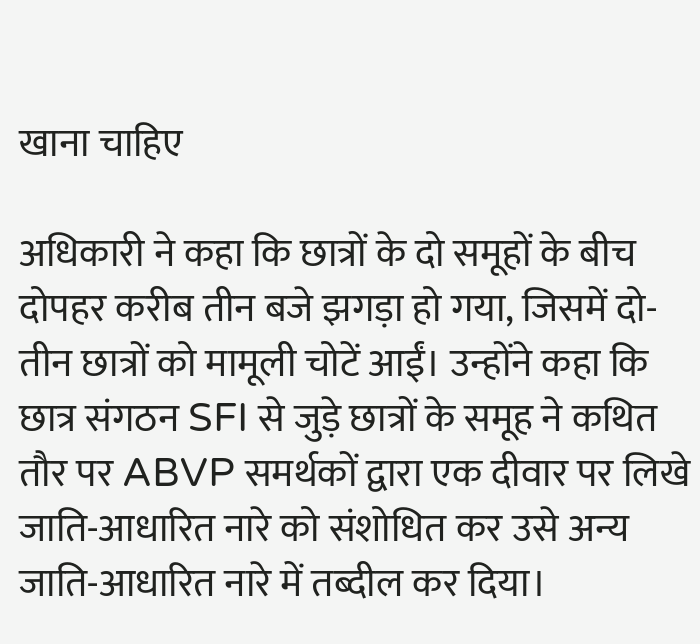खाना चाहिए

अधिकारी ने कहा कि छात्रों के दो समूहों के बीच दोपहर करीब तीन बजे झगड़ा हो गया, जिसमें दो-तीन छात्रों को मामूली चोटें आईं। उन्होंने कहा कि छात्र संगठन SFI से जुड़े छात्रों के समूह ने कथित तौर पर ABVP समर्थकों द्वारा एक दीवार पर लिखे जाति-आधारित नारे को संशोधित कर उसे अन्य जाति-आधारित नारे में तब्दील कर दिया।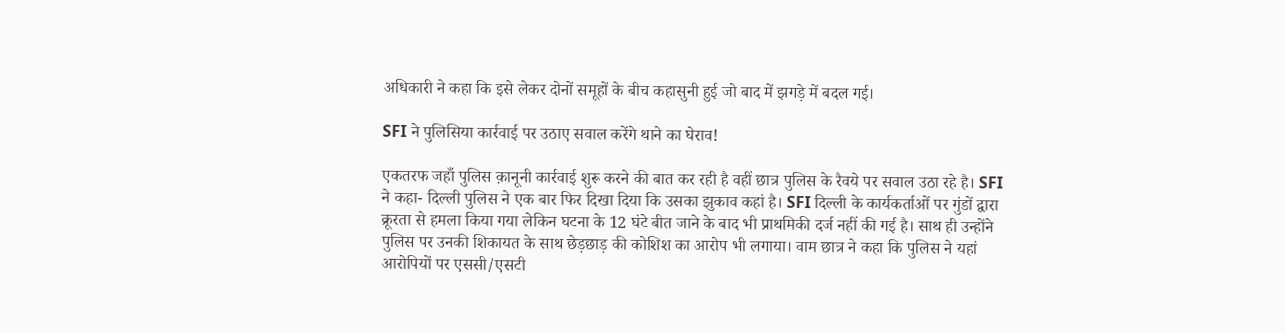अधिकारी ने कहा कि इसे लेकर दोनों समूहों के बीच कहासुनी हुई जो बाद में झगड़े में बदल गई।

SFI ने पुलिसिया कार्रवाई पर उठाए सवाल करेंगे थाने का घेराव!

एकतरफ जहाँ पुलिस क़ानूनी कार्रवाई शुरू करने की बात कर रही है वहीं छात्र पुलिस के रैवये पर सवाल उठा रहे है। SFI ने कहा- दिल्ली पुलिस ने एक बार फिर दिखा दिया कि उसका झुकाव कहां है। SFI दिल्ली के कार्यकर्ताओं पर गुंडों द्वारा क्रूरता से हमला किया गया लेकिन घटना के 12 घंटे बीत जाने के बाद भी प्राथमिकी दर्ज नहीं की गई है। साथ ही उन्होंने पुलिस पर उनकी शिकायत के साथ छेड़छाड़ की कोशिश का आरोप भी लगाया। वाम छात्र ने कहा कि पुलिस ने यहां आरोपियों पर एससी/एसटी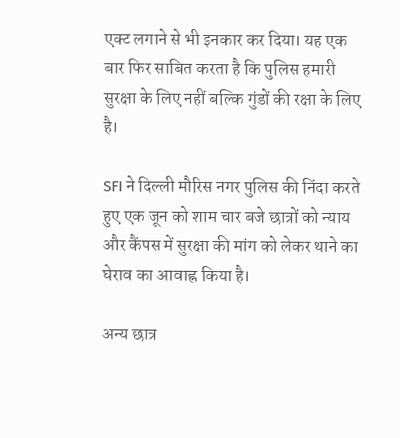एक्ट लगाने से भी इनकार कर दिया। यह एक बार फिर साबित करता है कि पुलिस हमारी सुरक्षा के लिए नहीं बल्कि गुंडों की रक्षा के लिए है।

SFI ने दिल्ली मौरिस नगर पुलिस की निंदा करते हुए एक जून को शाम चार बजे छात्रों को न्याय और कैंपस में सुरक्षा की मांग को लेकर थाने का घेराव का आवाह्न किया है।

अन्य छात्र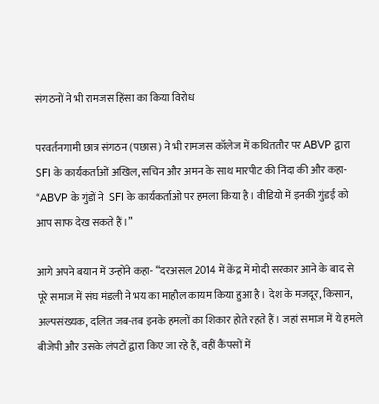संगठनों ने भी रामजस हिंसा का किया विरोध

परवर्तनगामी छात्र संगठन (पछास) ने भी रामजस कॉलेज में कथिततौर पर ABVP द्वारा SFI के कार्यकर्ताओं अखिल, सचिन और अमन के साथ मारपीट की निंदा की और कहा- “ABVP के गुंडों ने  SFI के कार्यकर्ताओ पर हमला किया है। वीडियो में इनकी गुंडई को आप साफ देख सकते हैं।”

आगे अपने बयान में उन्होंने कहा- “दरअसल 2014 में केंद्र में मोदी सरकार आने के बाद से पूरे समाज में संघ मंडली ने भय का माहौल कायम किया हुआ है। देश के मजदूर, किसान, अल्पसंख्यक, दलित जब-तब इनके हमलों का शिकार होते रहते हैं। जहां समाज में ये हमले बीजेपी और उसके लंपटों द्वारा किए जा रहे हैं, वहीं कैंपसों में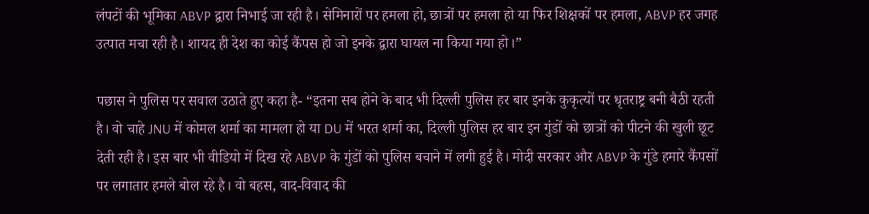लंपटों की भूमिका ABVP द्वारा निभाई जा रही है। सेमिनारों पर हमला हो, छात्रों पर हमला हो या फिर शिक्षकों पर हमला, ABVP हर जगह उत्पात मचा रही है। शायद ही देश का कोई कैंपस हो जो इनके द्वारा घायल ना किया गया हो।”

पछास ने पुलिस पर सवाल उठाते हुए कहा है- “इतना सब होने के बाद भी दिल्ली पुलिस हर बार इनके कुकृत्यों पर धृतराष्ट्र बनी बैठी रहती है। वो चाहे JNU में कोमल शर्मा का मामला हो या DU में भरत शर्मा का, दिल्ली पुलिस हर बार इन गुंडों को छात्रों को पीटने की खुली छूट देती रही है। इस बार भी वीडियो में दिख रहे ABVP के गुंडों को पुलिस बचाने में लगी हुई है। मोदी सरकार और ABVP के गुंडे हमारे कैंपसों पर लगातार हमले बोल रहे है। वो बहस, वाद-विवाद की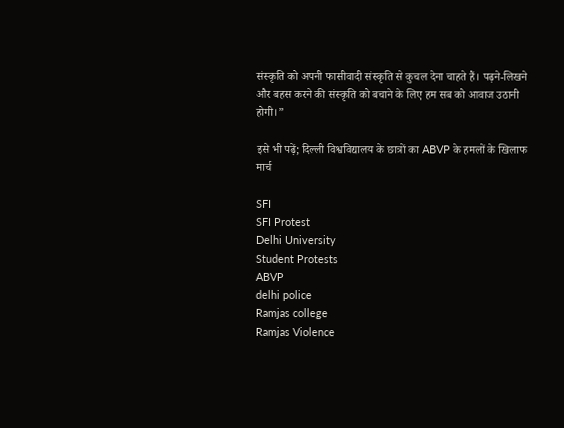संस्कृति को अपनी फासीवादी संस्कृति से कुचल देना चाहते हैं। पढ़ने-लिखने और बहस करने की संस्कृति को बचाने के लिए हम सब को आवाज उठानी होगी।”

इसे भी पढ़ें; दिल्ली विश्वविद्यालय के छात्रों का ABVP के हमलों के खिलाफ मार्च

SFI
SFI Protest
Delhi University
Student Protests
ABVP
delhi police
Ramjas college
Ramjas Violence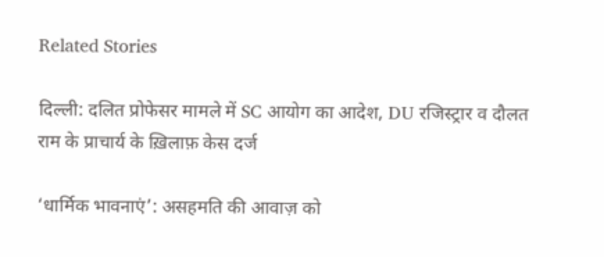Related Stories

दिल्ली: दलित प्रोफेसर मामले में SC आयोग का आदेश, DU रजिस्ट्रार व दौलत राम के प्राचार्य के ख़िलाफ़ केस दर्ज

‘धार्मिक भावनाएं’: असहमति की आवाज़ को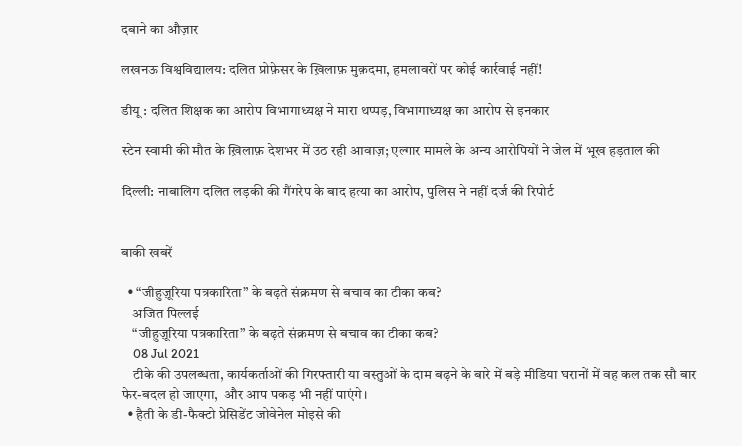दबाने का औज़ार

लखनऊ विश्वविद्यालय: दलित प्रोफ़ेसर के ख़िलाफ़ मुक़दमा, हमलावरों पर कोई कार्रवाई नहीं!

डीयू : दलित शिक्षक का आरोप विभागाध्यक्ष ने मारा थप्पड़, विभागाध्यक्ष का आरोप से इनकार

स्टेन स्वामी की मौत के ख़िलाफ़ देशभर में उठ रही आवाज़; एल्गार मामले के अन्य आरोपियों ने जेल में भूख हड़ताल की

दिल्ली: नाबालिग दलित लड़की की गैंगरेप के बाद हत्या का आरोप, पुलिस ने नहीं दर्ज की रिपोर्ट


बाकी खबरें

  • “जीहुज़ूरिया पत्रकारिता” के बढ़ते संक्रमण से बचाव का टीका कब?
    अजित पिल्लई
    “जीहुज़ूरिया पत्रकारिता” के बढ़ते संक्रमण से बचाव का टीका कब?
    08 Jul 2021
    टीके की उपलब्धता, कार्यकर्ताओं की गिरफ्तारी या वस्तुओं के दाम बढ़ने के बारे में बड़े मीडिया घरानों में वह कल तक सौ बार फेर-बदल हो जाएगा,  और आप पकड़ भी नहीं पाएंगे।
  • हैती के डी-फैक्टो प्रेसिडेंट जोवेनेल मोइसे की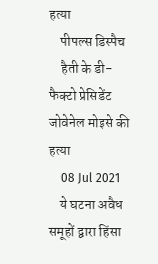हत्या
    पीपल्स डिस्पैच
    हैती के डी-फैक्टो प्रेसिडेंट जोवेनेल मोइसे की हत्या
    08 Jul 2021
    ये घटना अवैध समूहों द्वारा हिंसा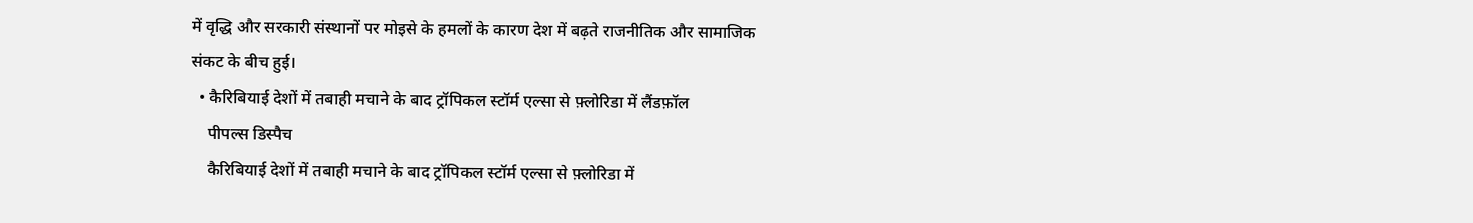में वृद्धि और सरकारी संस्थानों पर मोइसे के हमलों के कारण देश में बढ़ते राजनीतिक और सामाजिक संकट के बीच हुई।
  • कैरिबियाई देशों में तबाही मचाने के बाद ट्रॉपिकल स्टॉर्म एल्सा से फ़्लोरिडा में लैंडफ़ॉल
    पीपल्स डिस्पैच
    कैरिबियाई देशों में तबाही मचाने के बाद ट्रॉपिकल स्टॉर्म एल्सा से फ़्लोरिडा में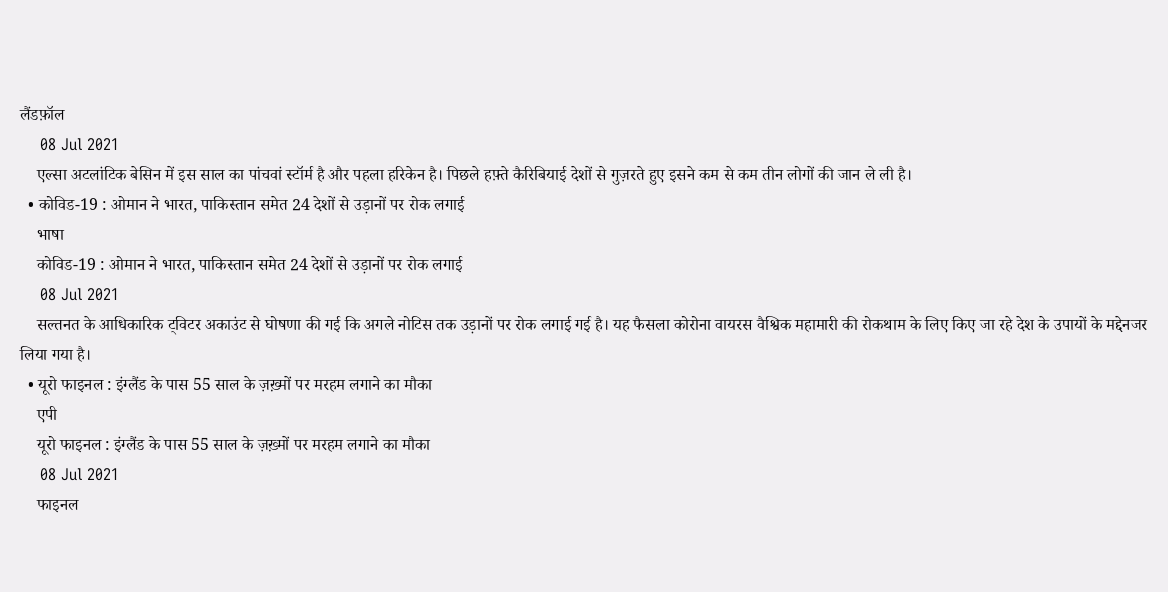लैंडफ़ॉल
    08 Jul 2021
    एल्सा अटलांटिक बेसिन में इस साल का पांचवां स्टॉर्म है और पहला हरिकेन है। पिछले हफ़्ते कैरिबियाई देशों से गुज़रते हुए इसने कम से कम तीन लोगों की जान ले ली है।
  • कोविड-19 : ओमान ने भारत, पाकिस्तान समेत 24 देशों से उड़ानों पर रोक लगाई
    भाषा
    कोविड-19 : ओमान ने भारत, पाकिस्तान समेत 24 देशों से उड़ानों पर रोक लगाई
    08 Jul 2021
    सल्तनत के आधिकारिक ट्विटर अकाउंट से घोषणा की गई कि अगले नोटिस तक उड़ानों पर रोक लगाई गई है। यह फैसला कोरोना वायरस वैश्विक महामारी की रोकथाम के लिए किए जा रहे देश के उपायों के मद्देनजर लिया गया है।
  • यूरो फाइनल : इंग्लैंड के पास 55 साल के ज़ख़्मों पर मरहम लगाने का मौका
    एपी
    यूरो फाइनल : इंग्लैंड के पास 55 साल के ज़ख़्मों पर मरहम लगाने का मौका
    08 Jul 2021
    फाइनल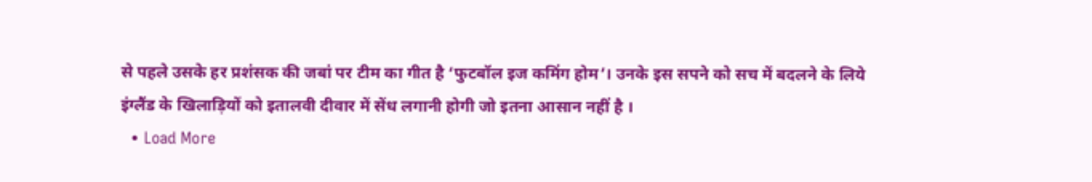से पहले उसके हर प्रशंसक की जबां पर टीम का गीत है ‘फुटबॉल इज कमिंग होम’। उनके इस सपने को सच में बदलने के लिये इंग्लैंड के खिलाड़ियों को इतालवी दीवार में सेंध लगानी होगी जो इतना आसान नहीं है ।
  • Load More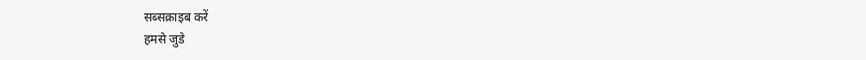सब्सक्राइब करें
हमसे जुडे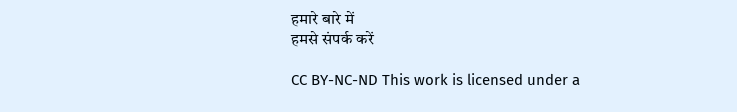हमारे बारे में
हमसे संपर्क करें

CC BY-NC-ND This work is licensed under a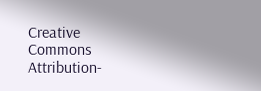Creative Commons Attribution-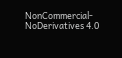NonCommercial-NoDerivatives 4.0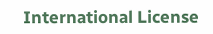International License